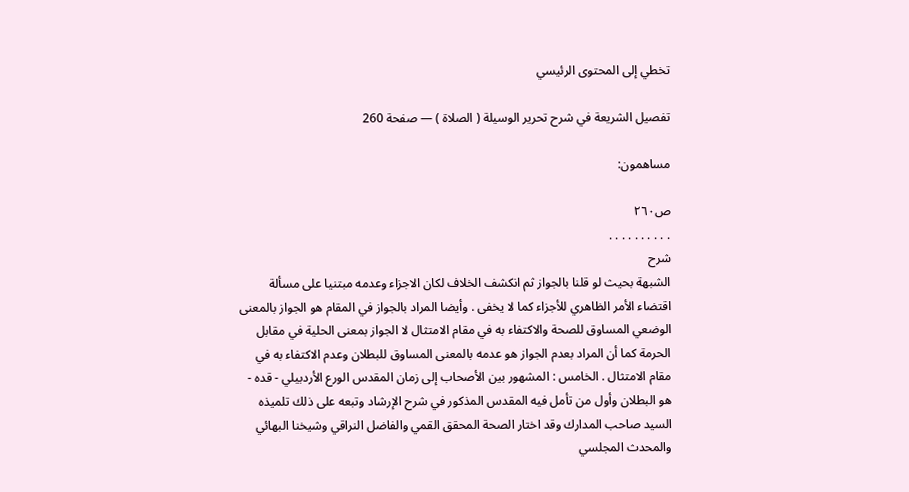تخطي إلى المحتوى الرئيسي

تفصيل الشريعة في شرح تحرير الوسيلة ( الصلاة ) — صفحة 260

مساهمون:

ص٢٦٠
. . . . . . . . . .
شرح
الشبهة بحيث لو قلنا بالجواز ثم انكشف الخلاف لكان الاجزاء وعدمه مبتنيا على مسألة اقتضاء الأمر الظاهري للأجزاء كما لا يخفى . وأيضا المراد بالجواز في المقام هو الجواز بالمعنى الوضعي المساوق للصحة والاكتفاء به في مقام الامتثال لا الجواز بمعنى الحلية في مقابل الحرمة كما أن المراد بعدم الجواز هو عدمه بالمعنى المساوق للبطلان وعدم الاكتفاء به في مقام الامتثال . الخامس : المشهور بين الأصحاب إلى زمان المقدس الورع الأردبيلي - قده - هو البطلان وأول من تأمل فيه المقدس المذكور في شرح الإرشاد وتبعه على ذلك تلميذه السيد صاحب المدارك وقد اختار الصحة المحقق القمي والفاضل النراقي وشيخنا البهائي والمحدث المجلسي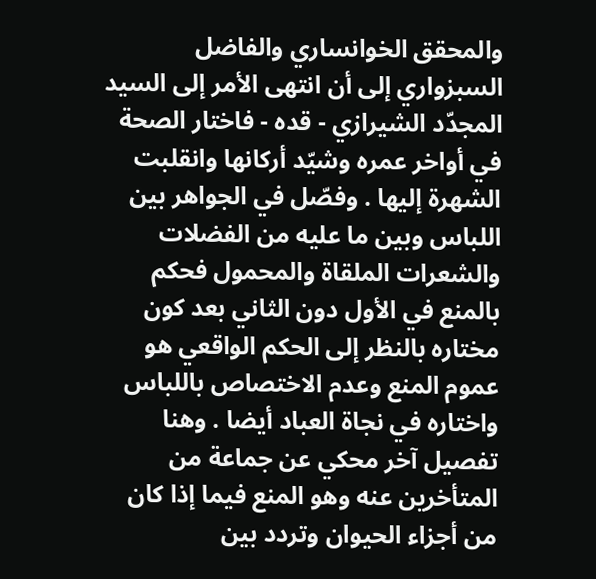والمحقق الخوانساري والفاضل السبزواري إلى أن انتهى الأمر إلى السيد المجدّد الشيرازي - قده - فاختار الصحة في أواخر عمره وشيّد أركانها وانقلبت الشهرة إليها . وفصّل في الجواهر بين اللباس وبين ما عليه من الفضلات والشعرات الملقاة والمحمول فحكم بالمنع في الأول دون الثاني بعد كون مختاره بالنظر إلى الحكم الواقعي هو عموم المنع وعدم الاختصاص باللباس واختاره في نجاة العباد أيضا . وهنا تفصيل آخر محكي عن جماعة من المتأخرين عنه وهو المنع فيما إذا كان من أجزاء الحيوان وتردد بين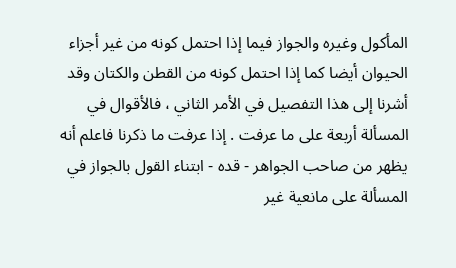المأكول وغيره والجواز فيما إذا احتمل كونه من غير أجزاء الحيوان أيضا كما إذا احتمل كونه من القطن والكتان وقد أشرنا إلى هذا التفصيل في الأمر الثاني ، فالأقوال في المسألة أربعة على ما عرفت . إذا عرفت ما ذكرنا فاعلم أنه يظهر من صاحب الجواهر - قده - ابتناء القول بالجواز في المسألة على مانعية غير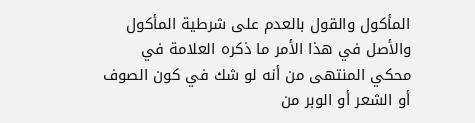المأكول والقول بالعدم على شرطية المأكول والأصل في هذا الأمر ما ذكره العلامة في محكي المنتهى من أنه لو شك في كون الصوف أو الشعر أو الوبر من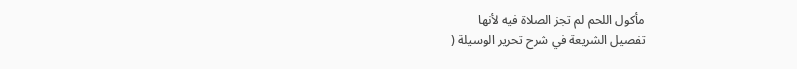مأكول اللحم لم تجز الصلاة فيه لأنها
تفصيل الشريعة في شرح تحرير الوسيلة (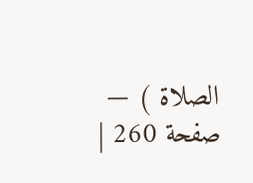الصلاة ) — صفحة 260 |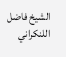الشيخ فاضل اللنكراني